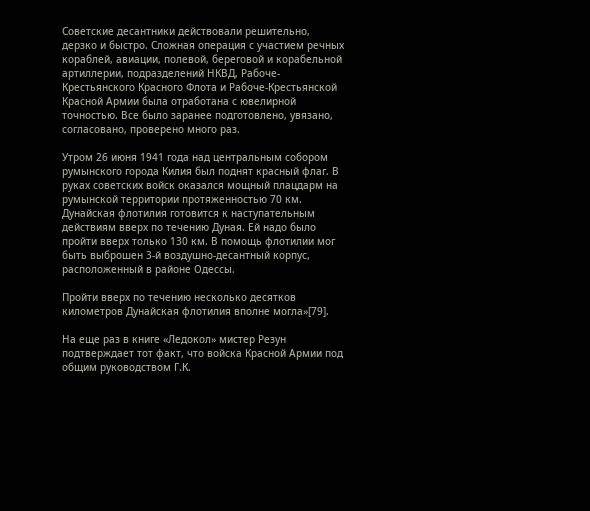Советские десантники действовали решительно, дерзко и быстро. Сложная операция с участием речных кораблей, авиации, полевой, береговой и корабельной артиллерии, подразделений НКВД, Рабоче-Крестьянского Красного Флота и Рабоче-Крестьянской Красной Армии была отработана с ювелирной точностью. Все было заранее подготовлено, увязано, согласовано, проверено много раз.

Утром 26 июня 1941 года над центральным собором румынского города Килия был поднят красный флаг. В руках советских войск оказался мощный плацдарм на румынской территории протяженностью 70 км. Дунайская флотилия готовится к наступательным действиям вверх по течению Дуная. Ей надо было пройти вверх только 130 км. В помощь флотилии мог быть выброшен 3-й воздушно-десантный корпус, расположенный в районе Одессы.

Пройти вверх по течению несколько десятков километров Дунайская флотилия вполне могла»[79].

На еще раз в книге «Ледокол» мистер Резун подтверждает тот факт, что войска Красной Армии под общим руководством Г.К.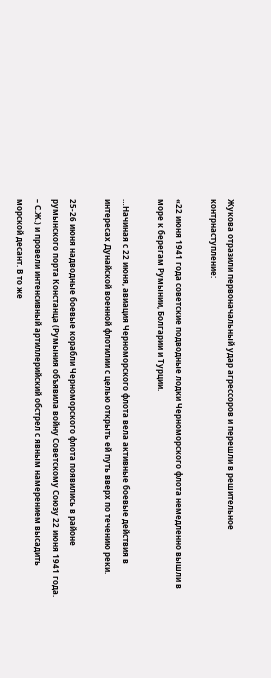Жукова отразили первоначальный удар агрессоров и перешли в решительное контрнаступление:

«22 июня 1941 года советские подводные лодки Черноморского флота немедленно вышли в море к берегам Румынии, Болгарии и Турции.

…Начиная с 22 июня, авиация Черноморского флота вела активные боевые действия в интересах Дунайской военной флотилии с целью открыть ей путь вверх по течению реки.

25-26 июня надводные боевые корабли Черноморского флота появились в районе румынского порта Констанца (Румыния объявила войну Советскому Союзу 22 июня 1941 года. – С.Ж.) и провели интенсивный артиллерийский обстрел с явным намерением высадить морской десант. В то же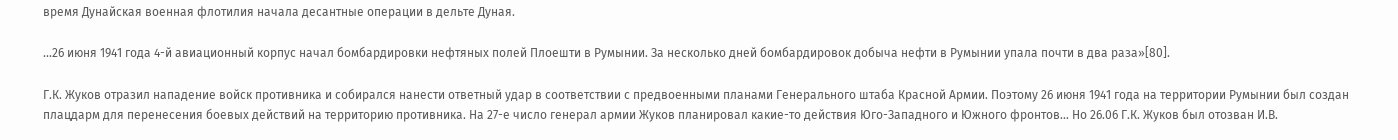время Дунайская военная флотилия начала десантные операции в дельте Дуная.

…26 июня 1941 года 4-й авиационный корпус начал бомбардировки нефтяных полей Плоешти в Румынии. За несколько дней бомбардировок добыча нефти в Румынии упала почти в два раза»[80].

Г.К. Жуков отразил нападение войск противника и собирался нанести ответный удар в соответствии с предвоенными планами Генерального штаба Красной Армии. Поэтому 26 июня 1941 года на территории Румынии был создан плацдарм для перенесения боевых действий на территорию противника. На 27-е число генерал армии Жуков планировал какие-то действия Юго-Западного и Южного фронтов… Но 26.06 Г.К. Жуков был отозван И.В.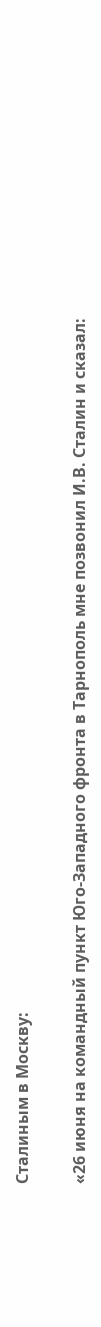Сталиным в Москву:

«26 июня на командный пункт Юго-Западного фронта в Тарнополь мне позвонил И.В. Сталин и сказал: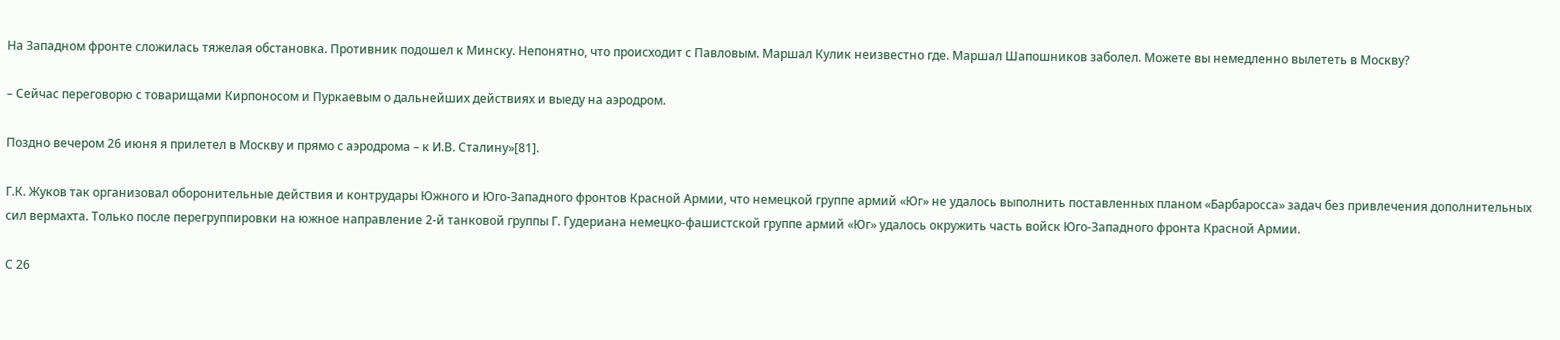На Западном фронте сложилась тяжелая обстановка. Противник подошел к Минску. Непонятно, что происходит с Павловым. Маршал Кулик неизвестно где. Маршал Шапошников заболел. Можете вы немедленно вылететь в Москву?

– Сейчас переговорю с товарищами Кирпоносом и Пуркаевым о дальнейших действиях и выеду на аэродром.

Поздно вечером 26 июня я прилетел в Москву и прямо с аэродрома – к И.В. Сталину»[81].

Г.К. Жуков так организовал оборонительные действия и контрудары Южного и Юго-Западного фронтов Красной Армии, что немецкой группе армий «Юг» не удалось выполнить поставленных планом «Барбаросса» задач без привлечения дополнительных сил вермахта. Только после перегруппировки на южное направление 2-й танковой группы Г. Гудериана немецко-фашистской группе армий «Юг» удалось окружить часть войск Юго-Западного фронта Красной Армии.

С 26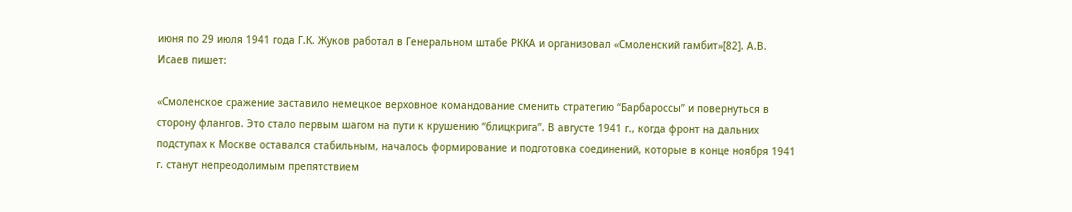июня по 29 июля 1941 года Г.К. Жуков работал в Генеральном штабе РККА и организовал «Смоленский гамбит»[82]. А.В. Исаев пишет:

«Смоленское сражение заставило немецкое верховное командование сменить стратегию “Барбароссы” и повернуться в сторону флангов. Это стало первым шагом на пути к крушению “блицкрига”. В августе 1941 г., когда фронт на дальних подступах к Москве оставался стабильным, началось формирование и подготовка соединений, которые в конце ноября 1941 г. станут непреодолимым препятствием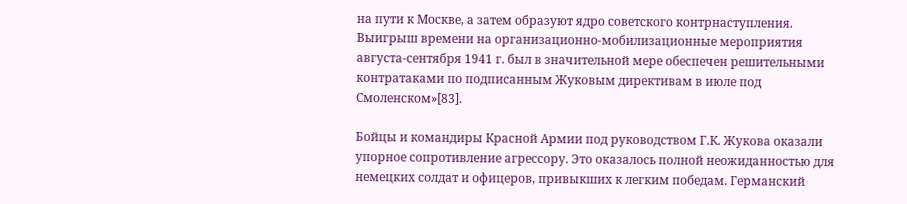на пути к Москве, а затем образуют ядро советского контрнаступления. Выигрыш времени на организационно-мобилизационные мероприятия августа-сентября 1941 г. был в значительной мере обеспечен решительными контратаками по подписанным Жуковым директивам в июле под Смоленском»[83].

Бойцы и командиры Красной Армии под руководством Г.К. Жукова оказали упорное сопротивление агрессору. Это оказалось полной неожиданностью для немецких солдат и офицеров, привыкших к легким победам. Германский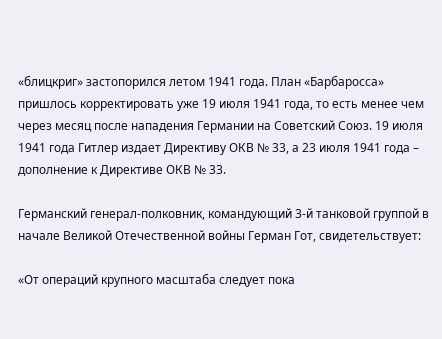«блицкриг» застопорился летом 1941 года. План «Барбаросса» пришлось корректировать уже 19 июля 1941 года, то есть менее чем через месяц после нападения Германии на Советский Союз. 19 июля 1941 года Гитлер издает Директиву ОКВ № 33, а 23 июля 1941 года – дополнение к Директиве ОКВ № 33.

Германский генерал-полковник, командующий 3-й танковой группой в начале Великой Отечественной войны Герман Гот, свидетельствует:

«От операций крупного масштаба следует пока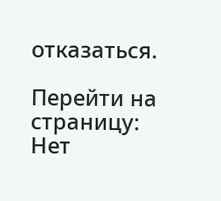отказаться.

Перейти на страницу:
Нет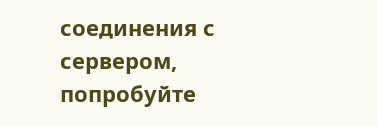соединения с сервером, попробуйте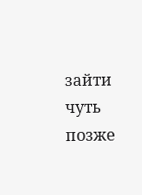зайти чуть позже